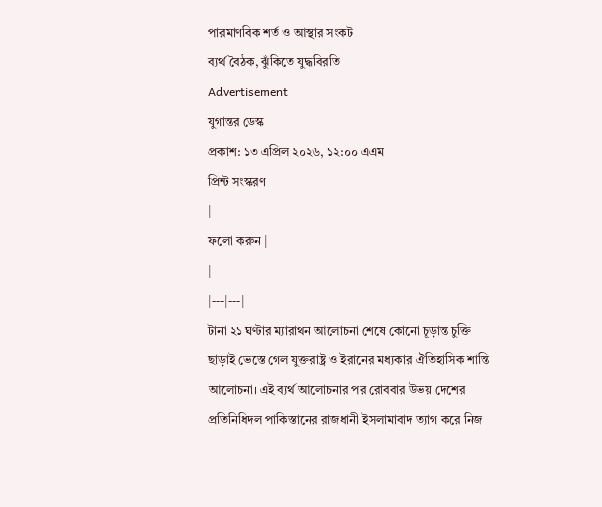পারমাণবিক শর্ত ও আস্থার সংকট
ব্যর্থ বৈঠক, ঝুঁকিতে যুদ্ধবিরতি
Advertisement
যুগান্তর ডেস্ক
প্রকাশ: ১৩ এপ্রিল ২০২৬, ১২:০০ এএম
প্রিন্ট সংস্করণ
|
ফলো করুন |
|
|---|---|
টানা ২১ ঘণ্টার ম্যারাথন আলোচনা শেষে কোনো চূড়ান্ত চুক্তি ছাড়াই ভেস্তে গেল যুক্তরাষ্ট্র ও ইরানের মধ্যকার ঐতিহাসিক শান্তি আলোচনা। এই ব্যর্থ আলোচনার পর রোববার উভয় দেশের প্রতিনিধিদল পাকিস্তানের রাজধানী ইসলামাবাদ ত্যাগ করে নিজ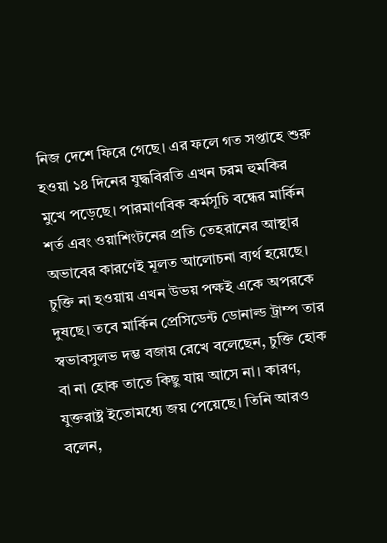নিজ দেশে ফিরে গেছে। এর ফলে গত সপ্তাহে শুরু হওয়া ১৪ দিনের যুদ্ধবিরতি এখন চরম হুমকির মুখে পড়েছে। পারমাণবিক কর্মসূচি বন্ধের মার্কিন শর্ত এবং ওয়াশিংটনের প্রতি তেহরানের আস্থার অভাবের কারণেই মূলত আলোচনা ব্যর্থ হয়েছে। চুক্তি না হওয়ায় এখন উভয় পক্ষই একে অপরকে দুষছে। তবে মার্কিন প্রেসিডেন্ট ডোনাল্ড ট্রাম্প তার স্বভাবসুলভ দম্ভ বজায় রেখে বলেছেন, চুক্তি হোক বা না হোক তাতে কিছু যায় আসে না। কারণ, যুক্তরাষ্ট্র ইতোমধ্যে জয় পেয়েছে। তিনি আরও বলেন,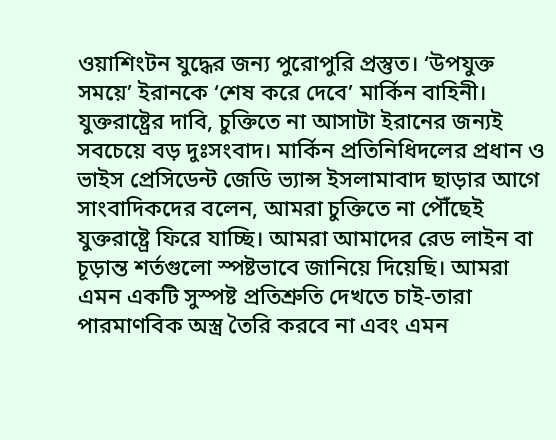ওয়াশিংটন যুদ্ধের জন্য পুরোপুরি প্রস্তুত। ‘উপযুক্ত সময়ে’ ইরানকে ‘শেষ করে দেবে’ মার্কিন বাহিনী।
যুক্তরাষ্ট্রের দাবি, চুক্তিতে না আসাটা ইরানের জন্যই সবচেয়ে বড় দুঃসংবাদ। মার্কিন প্রতিনিধিদলের প্রধান ও ভাইস প্রেসিডেন্ট জেডি ভ্যান্স ইসলামাবাদ ছাড়ার আগে সাংবাদিকদের বলেন, আমরা চুক্তিতে না পৌঁছেই যুক্তরাষ্ট্রে ফিরে যাচ্ছি। আমরা আমাদের রেড লাইন বা চূড়ান্ত শর্তগুলো স্পষ্টভাবে জানিয়ে দিয়েছি। আমরা এমন একটি সুস্পষ্ট প্রতিশ্রুতি দেখতে চাই-তারা পারমাণবিক অস্ত্র তৈরি করবে না এবং এমন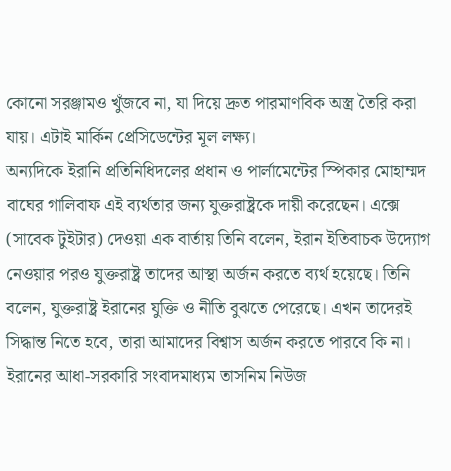কোনো সরঞ্জামও খুঁজবে না, যা দিয়ে দ্রুত পারমাণবিক অস্ত্র তৈরি করা যায়। এটাই মার্কিন প্রেসিডেন্টের মূল লক্ষ্য।
অন্যদিকে ইরানি প্রতিনিধিদলের প্রধান ও পার্লামেন্টের স্পিকার মোহাম্মদ বাঘের গালিবাফ এই ব্যর্থতার জন্য যুক্তরাষ্ট্রকে দায়ী করেছেন। এক্সে (সাবেক টুইটার) দেওয়া এক বার্তায় তিনি বলেন, ইরান ইতিবাচক উদ্যোগ নেওয়ার পরও যুক্তরাষ্ট্র তাদের আস্থা অর্জন করতে ব্যর্থ হয়েছে। তিনি বলেন, যুক্তরাষ্ট্র ইরানের যুক্তি ও নীতি বুঝতে পেরেছে। এখন তাদেরই সিদ্ধান্ত নিতে হবে, তারা আমাদের বিশ্বাস অর্জন করতে পারবে কি না।
ইরানের আধা-সরকারি সংবাদমাধ্যম তাসনিম নিউজ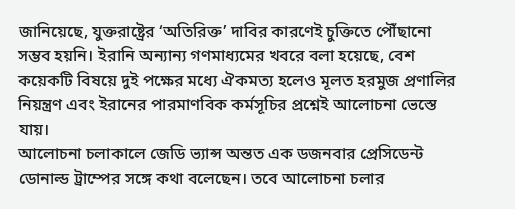জানিয়েছে, যুক্তরাষ্ট্রের ‘অতিরিক্ত’ দাবির কারণেই চুক্তিতে পৌঁছানো সম্ভব হয়নি। ইরানি অন্যান্য গণমাধ্যমের খবরে বলা হয়েছে, বেশ কয়েকটি বিষয়ে দুই পক্ষের মধ্যে ঐকমত্য হলেও মূলত হরমুজ প্রণালির নিয়ন্ত্রণ এবং ইরানের পারমাণবিক কর্মসূচির প্রশ্নেই আলোচনা ভেস্তে যায়।
আলোচনা চলাকালে জেডি ভ্যান্স অন্তত এক ডজনবার প্রেসিডেন্ট ডোনাল্ড ট্রাম্পের সঙ্গে কথা বলেছেন। তবে আলোচনা চলার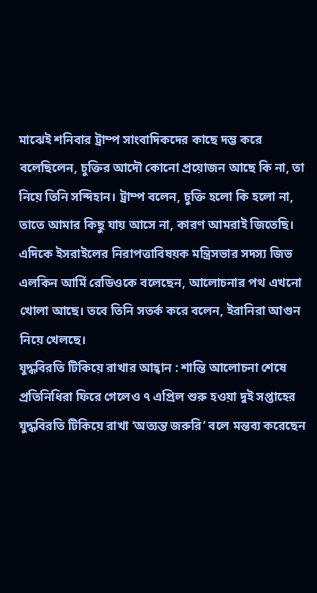মাঝেই শনিবার ট্রাম্প সাংবাদিকদের কাছে দম্ভ করে বলেছিলেন, চুক্তির আদৌ কোনো প্রয়োজন আছে কি না, তা নিয়ে তিনি সন্দিহান। ট্রাম্প বলেন, চুক্তি হলো কি হলো না, তাতে আমার কিছু যায় আসে না, কারণ আমরাই জিতেছি।
এদিকে ইসরাইলের নিরাপত্তাবিষয়ক মন্ত্রিসভার সদস্য জিভ এলকিন আর্মি রেডিওকে বলেছেন, আলোচনার পথ এখনো খোলা আছে। তবে তিনি সতর্ক করে বলেন, ইরানিরা আগুন নিয়ে খেলছে।
যুদ্ধবিরতি টিকিয়ে রাখার আহ্বান : শান্তি আলোচনা শেষে প্রতিনিধিরা ফিরে গেলেও ৭ এপ্রিল শুরু হওয়া দুই সপ্তাহের যুদ্ধবিরতি টিকিয়ে রাখা ‘অত্যন্ত জরুরি’ বলে মন্তব্য করেছেন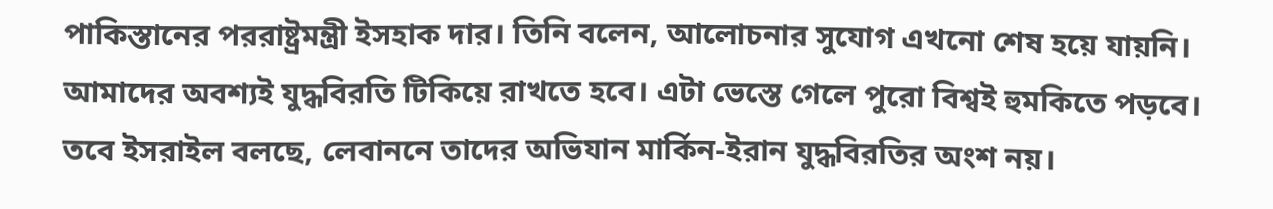পাকিস্তানের পররাষ্ট্রমন্ত্রী ইসহাক দার। তিনি বলেন, আলোচনার সুযোগ এখনো শেষ হয়ে যায়নি। আমাদের অবশ্যই যুদ্ধবিরতি টিকিয়ে রাখতে হবে। এটা ভেস্তে গেলে পুরো বিশ্বই হুমকিতে পড়বে। তবে ইসরাইল বলছে, লেবাননে তাদের অভিযান মার্কিন-ইরান যুদ্ধবিরতির অংশ নয়।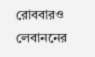রোববারও লেবাননের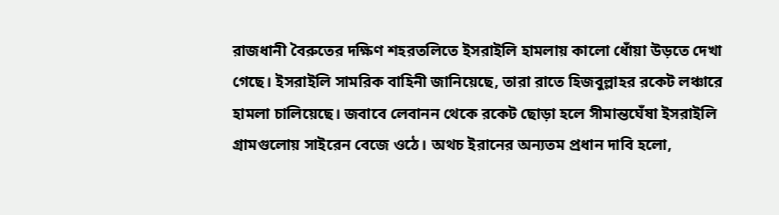রাজধানী বৈরুতের দক্ষিণ শহরতলিতে ইসরাইলি হামলায় কালো ধোঁয়া উড়তে দেখা গেছে। ইসরাইলি সামরিক বাহিনী জানিয়েছে, তারা রাতে হিজবুল্লাহর রকেট লঞ্চারে হামলা চালিয়েছে। জবাবে লেবানন থেকে রকেট ছোড়া হলে সীমান্তঘেঁষা ইসরাইলি গ্রামগুলোয় সাইরেন বেজে ওঠে। অথচ ইরানের অন্যতম প্রধান দাবি হলো,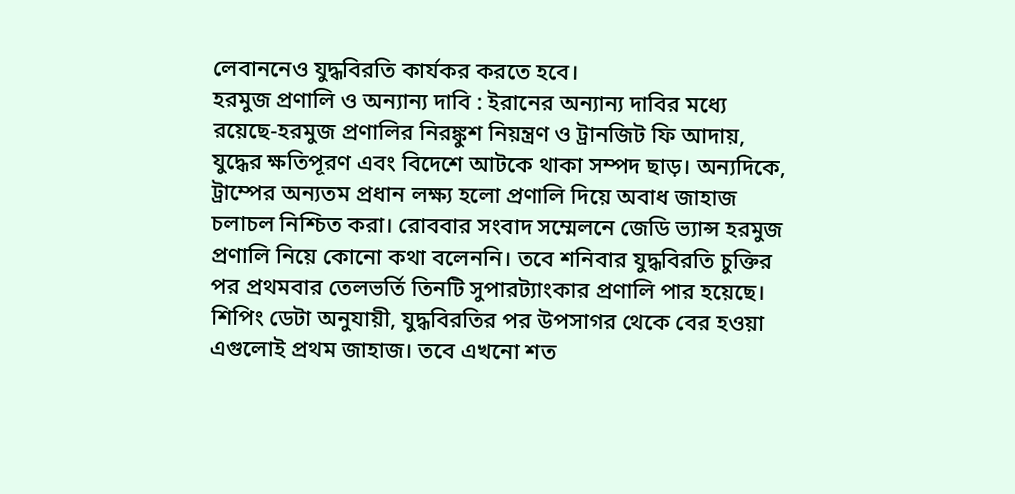লেবাননেও যুদ্ধবিরতি কার্যকর করতে হবে।
হরমুজ প্রণালি ও অন্যান্য দাবি : ইরানের অন্যান্য দাবির মধ্যে রয়েছে-হরমুজ প্রণালির নিরঙ্কুশ নিয়ন্ত্রণ ও ট্রানজিট ফি আদায়, যুদ্ধের ক্ষতিপূরণ এবং বিদেশে আটকে থাকা সম্পদ ছাড়। অন্যদিকে, ট্রাম্পের অন্যতম প্রধান লক্ষ্য হলো প্রণালি দিয়ে অবাধ জাহাজ চলাচল নিশ্চিত করা। রোববার সংবাদ সম্মেলনে জেডি ভ্যান্স হরমুজ প্রণালি নিয়ে কোনো কথা বলেননি। তবে শনিবার যুদ্ধবিরতি চুক্তির পর প্রথমবার তেলভর্তি তিনটি সুপারট্যাংকার প্রণালি পার হয়েছে। শিপিং ডেটা অনুযায়ী, যুদ্ধবিরতির পর উপসাগর থেকে বের হওয়া এগুলোই প্রথম জাহাজ। তবে এখনো শত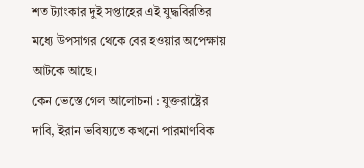শত ট্যাংকার দুই সপ্তাহের এই যুদ্ধবিরতির মধ্যে উপসাগর থেকে বের হওয়ার অপেক্ষায় আটকে আছে।
কেন ভেস্তে গেল আলোচনা : যুক্তরাষ্ট্রের দাবি, ইরান ভবিষ্যতে কখনো পারমাণবিক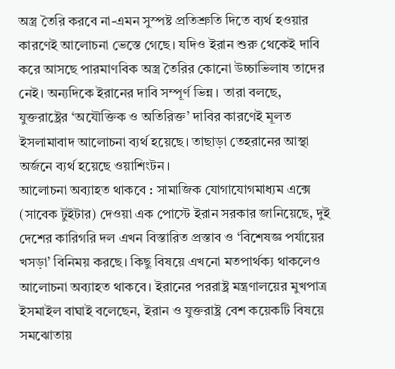অস্ত্র তৈরি করবে না-এমন সুস্পষ্ট প্রতিশ্রুতি দিতে ব্যর্থ হওয়ার কারণেই আলোচনা ভেস্তে গেছে। যদিও ইরান শুরু থেকেই দাবি করে আসছে পারমাণবিক অস্ত্র তৈরির কোনো উচ্চাভিলাষ তাদের নেই। অন্যদিকে ইরানের দাবি সম্পূর্ণ ভিন্ন। তারা বলছে, যুক্তরাষ্ট্রের ‘অযৌক্তিক ও অতিরিক্ত’ দাবির কারণেই মূলত ইসলামাবাদ আলোচনা ব্যর্থ হয়েছে। তাছাড়া তেহরানের আস্থা অর্জনে ব্যর্থ হয়েছে ওয়াশিংটন।
আলোচনা অব্যাহত থাকবে : সামাজিক যোগাযোগমাধ্যম এক্সে (সাবেক টুইটার) দেওয়া এক পোস্টে ইরান সরকার জানিয়েছে, দুই দেশের কারিগরি দল এখন বিস্তারিত প্রস্তাব ও ‘বিশেষজ্ঞ পর্যায়ের খসড়া’ বিনিময় করছে। কিছু বিষয়ে এখনো মতপার্থক্য থাকলেও আলোচনা অব্যাহত থাকবে। ইরানের পররাষ্ট্র মন্ত্রণালয়ের মুখপাত্র ইসমাইল বাঘাই বলেছেন, ইরান ও যুক্তরাষ্ট্র বেশ কয়েকটি বিষয়ে সমঝোতায়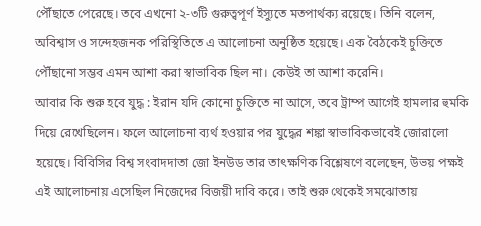পৌঁছাতে পেরেছে। তবে এখনো ২-৩টি গুরুত্বপূর্ণ ইস্যুতে মতপার্থক্য রয়েছে। তিনি বলেন, অবিশ্বাস ও সন্দেহজনক পরিস্থিতিতে এ আলোচনা অনুষ্ঠিত হয়েছে। এক বৈঠকেই চুক্তিতে পৌঁছানো সম্ভব এমন আশা করা স্বাভাবিক ছিল না। কেউই তা আশা করেনি।
আবার কি শুরু হবে যুদ্ধ : ইরান যদি কোনো চুক্তিতে না আসে, তবে ট্রাম্প আগেই হামলার হুমকি দিয়ে রেখেছিলেন। ফলে আলোচনা ব্যর্থ হওয়ার পর যুদ্ধের শঙ্কা স্বাভাবিকভাবেই জোরালো হয়েছে। বিবিসির বিশ্ব সংবাদদাতা জো ইনউড তার তাৎক্ষণিক বিশ্লেষণে বলেছেন, উভয় পক্ষই এই আলোচনায় এসেছিল নিজেদের বিজয়ী দাবি করে। তাই শুরু থেকেই সমঝোতায়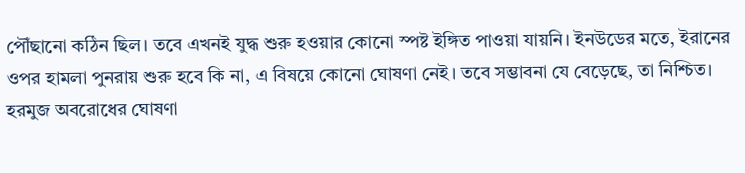পৌঁছানো কঠিন ছিল। তবে এখনই যুদ্ধ শুরু হওয়ার কোনো স্পষ্ট ইঙ্গিত পাওয়া যায়নি। ইনউডের মতে, ইরানের ওপর হামলা পুনরায় শুরু হবে কি না, এ বিষয়ে কোনো ঘোষণা নেই। তবে সম্ভাবনা যে বেড়েছে, তা নিশ্চিত।
হরমুজ অবরোধের ঘোষণা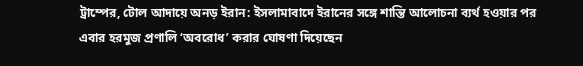ট্রাম্পের, টোল আদায়ে অনড় ইরান: ইসলামাবাদে ইরানের সঙ্গে শান্তি আলোচনা ব্যর্থ হওয়ার পর এবার হরমুজ প্রণালি ‘অবরোধ’ করার ঘোষণা দিয়েছেন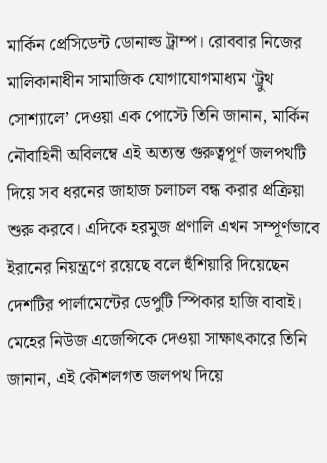মার্কিন প্রেসিডেন্ট ডোনাল্ড ট্রাম্প। রোববার নিজের মালিকানাধীন সামাজিক যোগাযোগমাধ্যম ‘ট্রুথ সোশ্যালে’ দেওয়া এক পোস্টে তিনি জানান, মার্কিন নৌবাহিনী অবিলম্বে এই অত্যন্ত গুরুত্বপূর্ণ জলপথটি দিয়ে সব ধরনের জাহাজ চলাচল বন্ধ করার প্রক্রিয়া শুরু করবে। এদিকে হরমুজ প্রণালি এখন সম্পূর্ণভাবে ইরানের নিয়ন্ত্রণে রয়েছে বলে হুঁশিয়ারি দিয়েছেন দেশটির পার্লামেন্টের ডেপুটি স্পিকার হাজি বাবাই। মেহের নিউজ এজেন্সিকে দেওয়া সাক্ষাৎকারে তিনি জানান, এই কৌশলগত জলপথ দিয়ে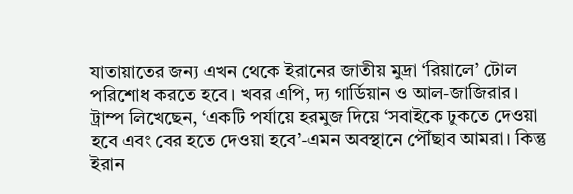যাতায়াতের জন্য এখন থেকে ইরানের জাতীয় মুদ্রা ‘রিয়ালে’ টোল পরিশোধ করতে হবে। খবর এপি, দ্য গার্ডিয়ান ও আল-জাজিরার।
ট্রাম্প লিখেছেন, ‘একটি পর্যায়ে হরমুজ দিয়ে ‘সবাইকে ঢুকতে দেওয়া হবে এবং বের হতে দেওয়া হবে’-এমন অবস্থানে পৌঁছাব আমরা। কিন্তু ইরান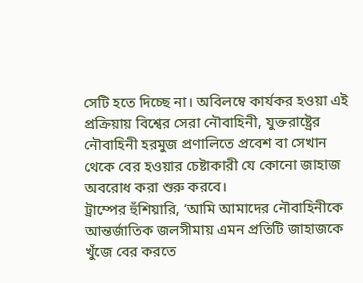সেটি হতে দিচ্ছে না। অবিলম্বে কার্যকর হওয়া এই প্রক্রিয়ায় বিশ্বের সেরা নৌবাহিনী, যুক্তরাষ্ট্রের নৌবাহিনী হরমুজ প্রণালিতে প্রবেশ বা সেখান থেকে বের হওয়ার চেষ্টাকারী যে কোনো জাহাজ অবরোধ করা শুরু করবে।
ট্রাম্পের হুঁশিয়ারি, ‘আমি আমাদের নৌবাহিনীকে আন্তর্জাতিক জলসীমায় এমন প্রতিটি জাহাজকে খুঁজে বের করতে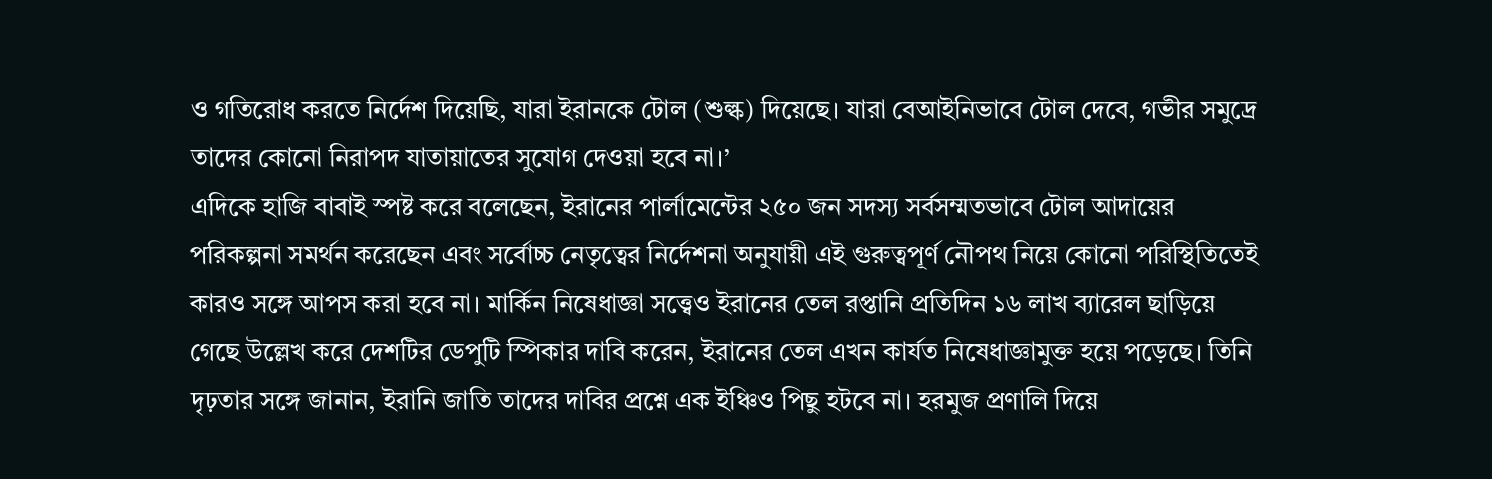ও গতিরোধ করতে নির্দেশ দিয়েছি, যারা ইরানকে টোল (শুল্ক) দিয়েছে। যারা বেআইনিভাবে টোল দেবে, গভীর সমুদ্রে তাদের কোনো নিরাপদ যাতায়াতের সুযোগ দেওয়া হবে না।’
এদিকে হাজি বাবাই স্পষ্ট করে বলেছেন, ইরানের পার্লামেন্টের ২৫০ জন সদস্য সর্বসম্মতভাবে টোল আদায়ের পরিকল্পনা সমর্থন করেছেন এবং সর্বোচ্চ নেতৃত্বের নির্দেশনা অনুযায়ী এই গুরুত্বপূর্ণ নৌপথ নিয়ে কোনো পরিস্থিতিতেই কারও সঙ্গে আপস করা হবে না। মার্কিন নিষেধাজ্ঞা সত্ত্বেও ইরানের তেল রপ্তানি প্রতিদিন ১৬ লাখ ব্যারেল ছাড়িয়ে গেছে উল্লেখ করে দেশটির ডেপুটি স্পিকার দাবি করেন, ইরানের তেল এখন কার্যত নিষেধাজ্ঞামুক্ত হয়ে পড়েছে। তিনি দৃঢ়তার সঙ্গে জানান, ইরানি জাতি তাদের দাবির প্রশ্নে এক ইঞ্চিও পিছু হটবে না। হরমুজ প্রণালি দিয়ে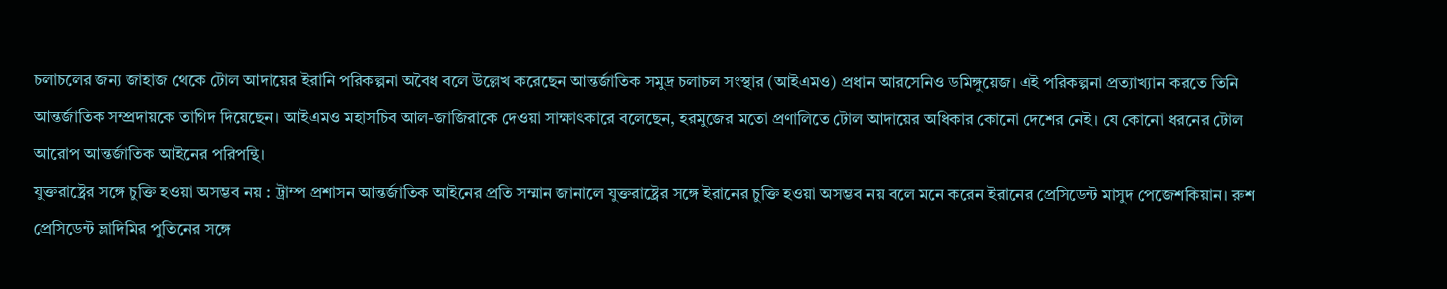চলাচলের জন্য জাহাজ থেকে টোল আদায়ের ইরানি পরিকল্পনা অবৈধ বলে উল্লেখ করেছেন আন্তর্জাতিক সমুদ্র চলাচল সংস্থার (আইএমও) প্রধান আরসেনিও ডমিঙ্গুয়েজ। এই পরিকল্পনা প্রত্যাখ্যান করতে তিনি আন্তর্জাতিক সম্প্রদায়কে তাগিদ দিয়েছেন। আইএমও মহাসচিব আল-জাজিরাকে দেওয়া সাক্ষাৎকারে বলেছেন, হরমুজের মতো প্রণালিতে টোল আদায়ের অধিকার কোনো দেশের নেই। যে কোনো ধরনের টোল আরোপ আন্তর্জাতিক আইনের পরিপন্থি।
যুক্তরাষ্ট্রের সঙ্গে চুক্তি হওয়া অসম্ভব নয় : ট্রাম্প প্রশাসন আন্তর্জাতিক আইনের প্রতি সম্মান জানালে যুক্তরাষ্ট্রের সঙ্গে ইরানের চুক্তি হওয়া অসম্ভব নয় বলে মনে করেন ইরানের প্রেসিডেন্ট মাসুদ পেজেশকিয়ান। রুশ প্রেসিডেন্ট ভ্লাদিমির পুতিনের সঙ্গে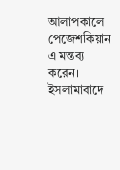আলাপকালে পেজেশকিয়ান এ মন্তব্য করেন। ইসলামাবাদে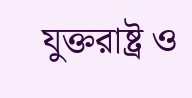যুক্তরাষ্ট্র ও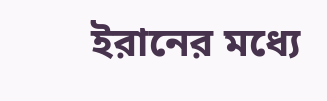ইরানের মধ্যে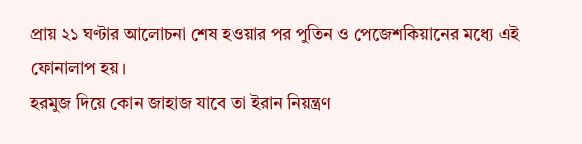প্রায় ২১ ঘণ্টার আলোচনা শেষ হওয়ার পর পুতিন ও পেজেশকিয়ানের মধ্যে এই ফোনালাপ হয়।
হরমুজ দিয়ে কোন জাহাজ যাবে তা ইরান নিয়ন্ত্রণ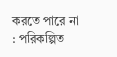করতে পারে না : পরিকল্পিত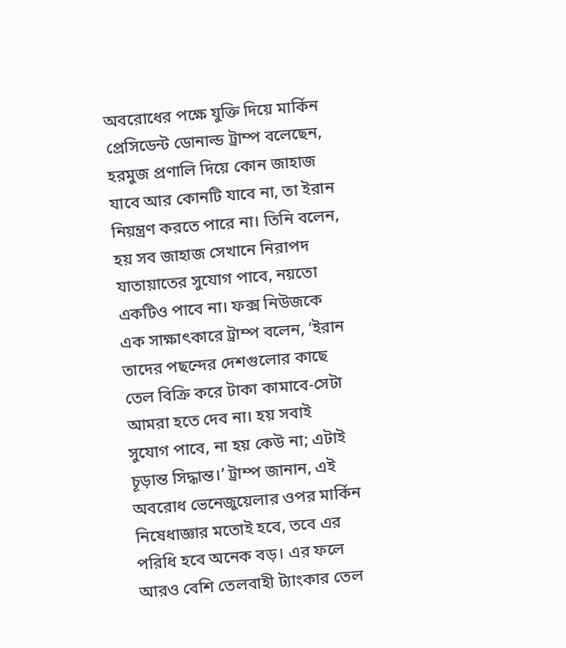অবরোধের পক্ষে যুক্তি দিয়ে মার্কিন প্রেসিডেন্ট ডোনাল্ড ট্রাম্প বলেছেন, হরমুজ প্রণালি দিয়ে কোন জাহাজ যাবে আর কোনটি যাবে না, তা ইরান নিয়ন্ত্রণ করতে পারে না। তিনি বলেন, হয় সব জাহাজ সেখানে নিরাপদ যাতায়াতের সুযোগ পাবে, নয়তো একটিও পাবে না। ফক্স নিউজকে এক সাক্ষাৎকারে ট্রাম্প বলেন, ‘ইরান তাদের পছন্দের দেশগুলোর কাছে তেল বিক্রি করে টাকা কামাবে-সেটা আমরা হতে দেব না। হয় সবাই সুযোগ পাবে, না হয় কেউ না; এটাই চূড়ান্ত সিদ্ধান্ত।’ ট্রাম্প জানান, এই অবরোধ ভেনেজুয়েলার ওপর মার্কিন নিষেধাজ্ঞার মতোই হবে, তবে এর পরিধি হবে অনেক বড়। এর ফলে আরও বেশি তেলবাহী ট্যাংকার তেল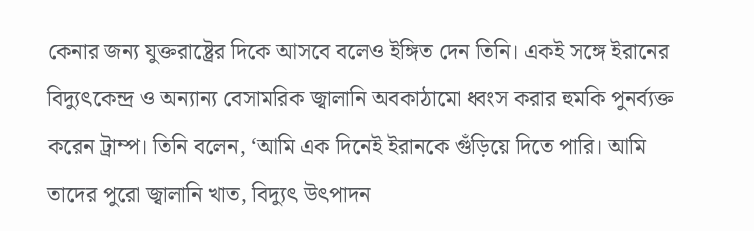কেনার জন্য যুক্তরাষ্ট্রের দিকে আসবে বলেও ইঙ্গিত দেন তিনি। একই সঙ্গে ইরানের বিদ্যুৎকেন্দ্র ও অন্যান্য বেসামরিক জ্বালানি অবকাঠামো ধ্বংস করার হুমকি পুনর্ব্যক্ত করেন ট্রাম্প। তিনি বলেন, ‘আমি এক দিনেই ইরানকে গুঁড়িয়ে দিতে পারি। আমি তাদের পুরো জ্বালানি খাত, বিদ্যুৎ উৎপাদন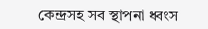কেন্দ্রসহ সব স্থাপনা ধ্বংস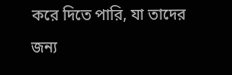করে দিতে পারি, যা তাদের জন্য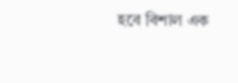হবে বিশাল এক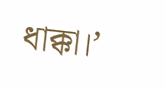ধাক্কা।’